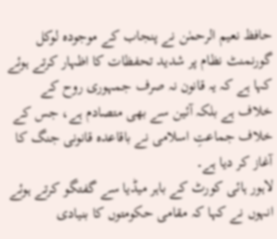حافظ نعیم الرحمٰن نے پنجاب کے موجودہ لوکل گورنمنٹ نظام پر شدید تحفظات کا اظہار کرتے ہوئے کہا ہے کہ یہ قانون نہ صرف جمہوری روح کے خلاف ہے بلکہ آئین سے بھی متصادم ہے، جس کے خلاف جماعتِ اسلامی نے باقاعدہ قانونی جنگ کا آغاز کر دیا ہے۔
لاہور ہائی کورٹ کے باہر میڈیا سے گفتگو کرتے ہوئے انہوں نے کہا کہ مقامی حکومتوں کا بنیادی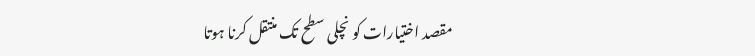مقصد اختیارات کو نچلی سطح تک منتقل کرنا ہوتا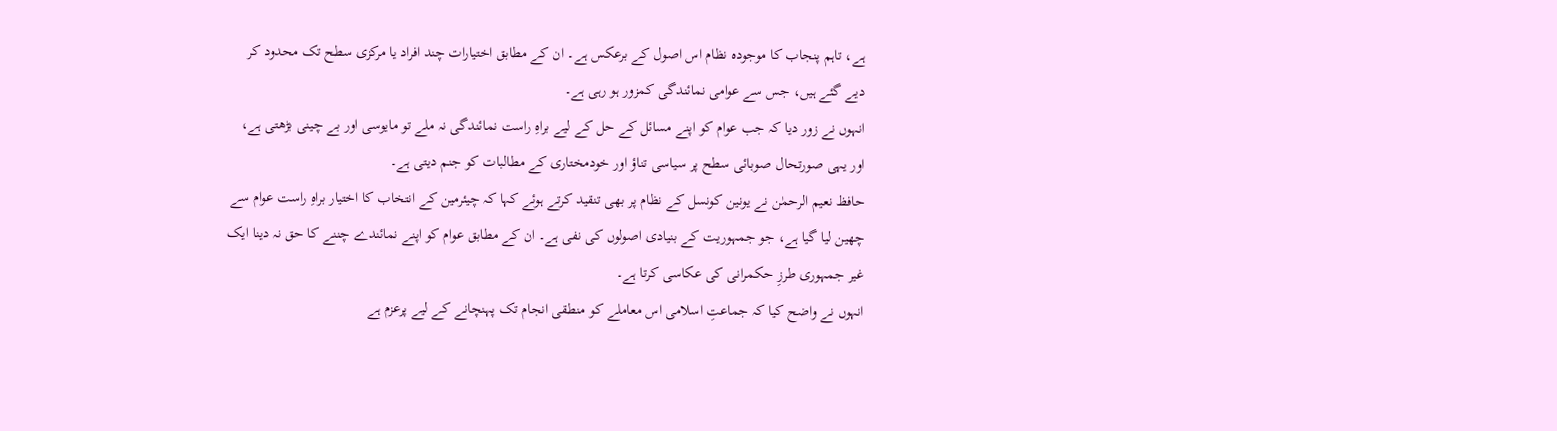ہے، تاہم پنجاب کا موجودہ نظام اس اصول کے برعکس ہے۔ ان کے مطابق اختیارات چند افراد یا مرکزی سطح تک محدود کر دیے گئے ہیں، جس سے عوامی نمائندگی کمزور ہو رہی ہے۔
انہوں نے زور دیا کہ جب عوام کو اپنے مسائل کے حل کے لیے براہِ راست نمائندگی نہ ملے تو مایوسی اور بے چینی بڑھتی ہے، اور یہی صورتحال صوبائی سطح پر سیاسی تناؤ اور خودمختاری کے مطالبات کو جنم دیتی ہے۔
حافظ نعیم الرحمٰن نے یونین کونسل کے نظام پر بھی تنقید کرتے ہوئے کہا کہ چیئرمین کے انتخاب کا اختیار براہِ راست عوام سے چھین لیا گیا ہے، جو جمہوریت کے بنیادی اصولوں کی نفی ہے۔ ان کے مطابق عوام کو اپنے نمائندے چننے کا حق نہ دینا ایک غیر جمہوری طرزِ حکمرانی کی عکاسی کرتا ہے۔
انہوں نے واضح کیا کہ جماعتِ اسلامی اس معاملے کو منطقی انجام تک پہنچانے کے لیے پرعزم ہے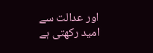اور عدالت سے امید رکھتی ہے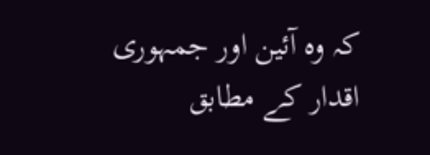کہ وہ آئین اور جمہوری اقدار کے مطابق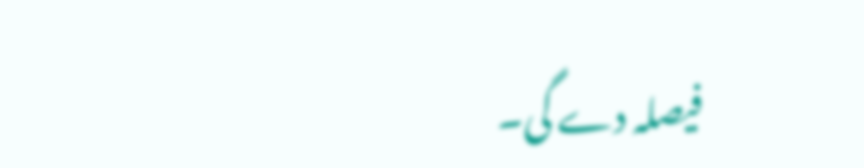فیصلہ دے گی۔